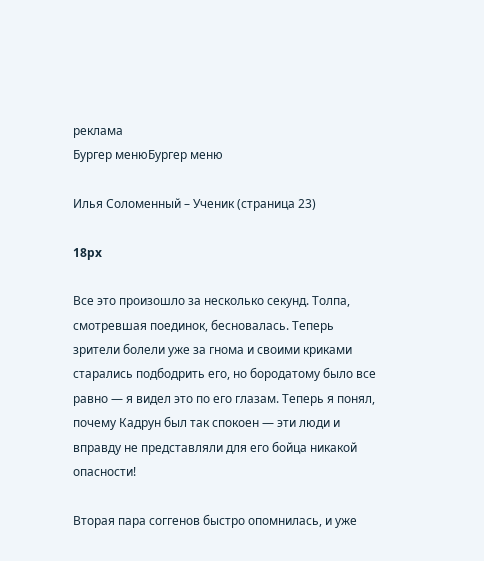реклама
Бургер менюБургер меню

Илья Соломенный – Ученик (страница 23)

18px

Все это произошло за несколько секунд. Толпа, смотревшая поединок, бесновалась. Теперь зрители болели уже за гнома и своими криками старались подбодрить его, но бородатому было все равно — я видел это по его глазам. Теперь я понял, почему Кадрун был так спокоен — эти люди и вправду не представляли для его бойца никакой опасности!

Вторая пара соггенов быстро опомнилась, и уже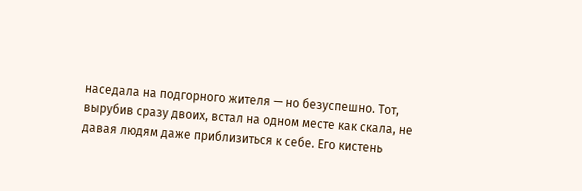наседала на подгорного жителя — но безуспешно. Тот, вырубив сразу двоих, встал на одном месте как скала, не давая людям даже приблизиться к себе. Его кистень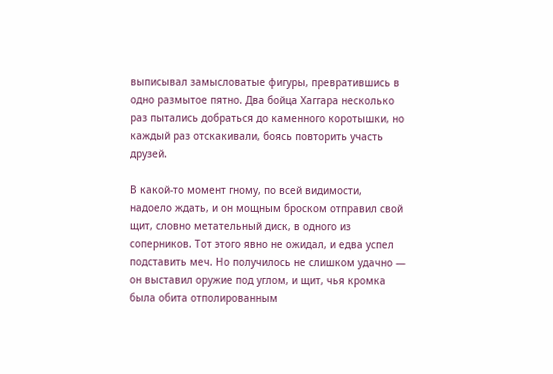выписывал замысловатые фигуры, превратившись в одно размытое пятно. Два бойца Хаггара несколько раз пытались добраться до каменного коротышки, но каждый раз отскакивали, боясь повторить участь друзей.

В какой-то момент гному, по всей видимости, надоело ждать, и он мощным броском отправил свой щит, словно метательный диск, в одного из соперников. Тот этого явно не ожидал, и едва успел подставить меч. Но получилось не слишком удачно — он выставил оружие под углом, и щит, чья кромка была обита отполированным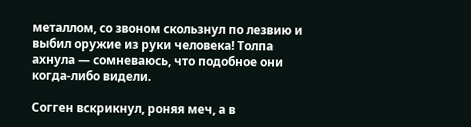металлом, со звоном скользнул по лезвию и выбил оружие из руки человека! Толпа ахнула — сомневаюсь, что подобное они когда-либо видели.

Согген вскрикнул, роняя меч, а в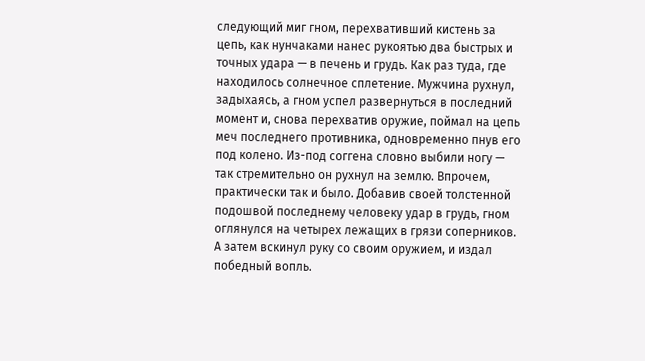следующий миг гном, перехвативший кистень за цепь, как нунчаками нанес рукоятью два быстрых и точных удара — в печень и грудь. Как раз туда, где находилось солнечное сплетение. Мужчина рухнул, задыхаясь, а гном успел развернуться в последний момент и, снова перехватив оружие, поймал на цепь меч последнего противника, одновременно пнув его под колено. Из-под соггена словно выбили ногу — так стремительно он рухнул на землю. Впрочем, практически так и было. Добавив своей толстенной подошвой последнему человеку удар в грудь, гном оглянулся на четырех лежащих в грязи соперников. А затем вскинул руку со своим оружием, и издал победный вопль.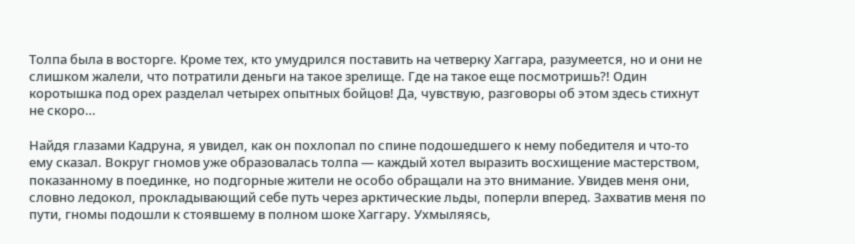Толпа была в восторге. Кроме тех, кто умудрился поставить на четверку Хаггара, разумеется, но и они не слишком жалели, что потратили деньги на такое зрелище. Где на такое еще посмотришь?! Один коротышка под орех разделал четырех опытных бойцов! Да, чувствую, разговоры об этом здесь стихнут не скоро…

Найдя глазами Кадруна, я увидел, как он похлопал по спине подошедшего к нему победителя и что-то ему сказал. Вокруг гномов уже образовалась толпа — каждый хотел выразить восхищение мастерством, показанному в поединке, но подгорные жители не особо обращали на это внимание. Увидев меня они, словно ледокол, прокладывающий себе путь через арктические льды, поперли вперед. Захватив меня по пути, гномы подошли к стоявшему в полном шоке Хаггару. Ухмыляясь,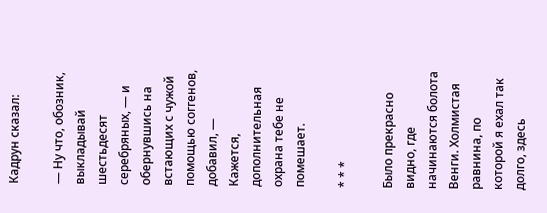Кадрун сказал:

— Ну что, обозник, выкладывай шестьдесят серебряных, — и обернувшись на встающих с чужой помощью соггенов, добавил, — Кажется, дополнительная охрана тебе не помешает.

* * *

Было прекрасно видно, где начинаются болота Венги. Холмистая равнина, по которой я ехал так долго, здесь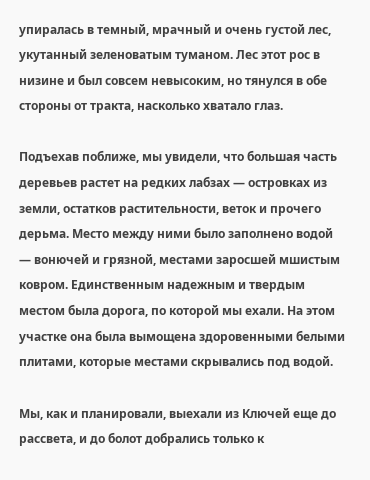упиралась в темный, мрачный и очень густой лес, укутанный зеленоватым туманом. Лес этот рос в низине и был совсем невысоким, но тянулся в обе стороны от тракта, насколько хватало глаз.

Подъехав поближе, мы увидели, что большая часть деревьев растет на редких лабзах — островках из земли, остатков растительности, веток и прочего дерьма. Место между ними было заполнено водой — вонючей и грязной, местами заросшей мшистым ковром. Единственным надежным и твердым местом была дорога, по которой мы ехали. На этом участке она была вымощена здоровенными белыми плитами, которые местами скрывались под водой.

Мы, как и планировали, выехали из Ключей еще до рассвета, и до болот добрались только к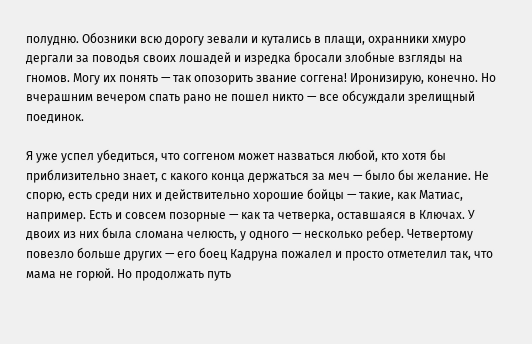полудню. Обозники всю дорогу зевали и кутались в плащи, охранники хмуро дергали за поводья своих лошадей и изредка бросали злобные взгляды на гномов. Могу их понять — так опозорить звание соггена! Иронизирую, конечно. Но вчерашним вечером спать рано не пошел никто — все обсуждали зрелищный поединок.

Я уже успел убедиться, что соггеном может назваться любой, кто хотя бы приблизительно знает, с какого конца держаться за меч — было бы желание. Не спорю, есть среди них и действительно хорошие бойцы — такие, как Матиас, например. Есть и совсем позорные — как та четверка, оставшаяся в Ключах. У двоих из них была сломана челюсть, у одного — несколько ребер. Четвертому повезло больше других — его боец Кадруна пожалел и просто отметелил так, что мама не горюй. Но продолжать путь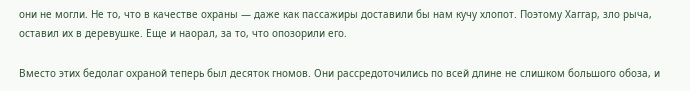они не могли. Не то, что в качестве охраны — даже как пассажиры доставили бы нам кучу хлопот. Поэтому Хаггар, зло рыча, оставил их в деревушке. Еще и наорал, за то, что опозорили его.

Вместо этих бедолаг охраной теперь был десяток гномов. Они рассредоточились по всей длине не слишком большого обоза, и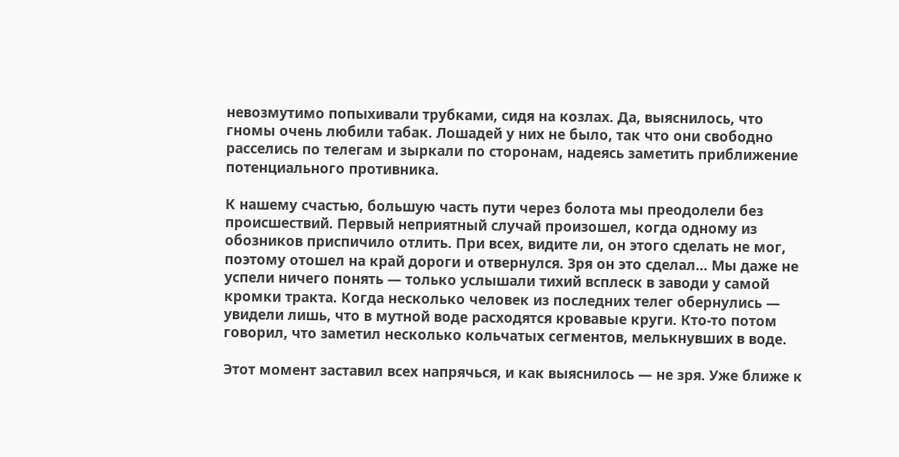невозмутимо попыхивали трубками, сидя на козлах. Да, выяснилось, что гномы очень любили табак. Лошадей у них не было, так что они свободно расселись по телегам и зыркали по сторонам, надеясь заметить приближение потенциального противника.

К нашему счастью, большую часть пути через болота мы преодолели без происшествий. Первый неприятный случай произошел, когда одному из обозников приспичило отлить. При всех, видите ли, он этого сделать не мог, поэтому отошел на край дороги и отвернулся. Зря он это сделал… Мы даже не успели ничего понять — только услышали тихий всплеск в заводи у самой кромки тракта. Когда несколько человек из последних телег обернулись — увидели лишь, что в мутной воде расходятся кровавые круги. Кто-то потом говорил, что заметил несколько кольчатых сегментов, мелькнувших в воде.

Этот момент заставил всех напрячься, и как выяснилось — не зря. Уже ближе к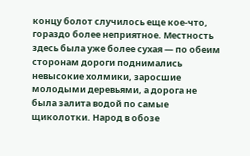концу болот случилось еще кое-что, гораздо более неприятное. Местность здесь была уже более сухая — по обеим сторонам дороги поднимались невысокие холмики, заросшие молодыми деревьями, а дорога не была залита водой по самые щиколотки. Народ в обозе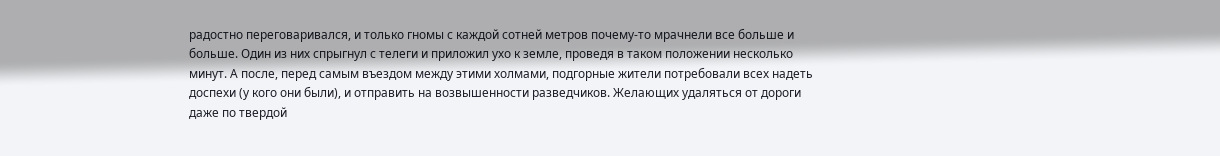радостно переговаривался, и только гномы с каждой сотней метров почему-то мрачнели все больше и больше. Один из них спрыгнул с телеги и приложил ухо к земле, проведя в таком положении несколько минут. А после, перед самым въездом между этими холмами, подгорные жители потребовали всех надеть доспехи (у кого они были), и отправить на возвышенности разведчиков. Желающих удаляться от дороги даже по твердой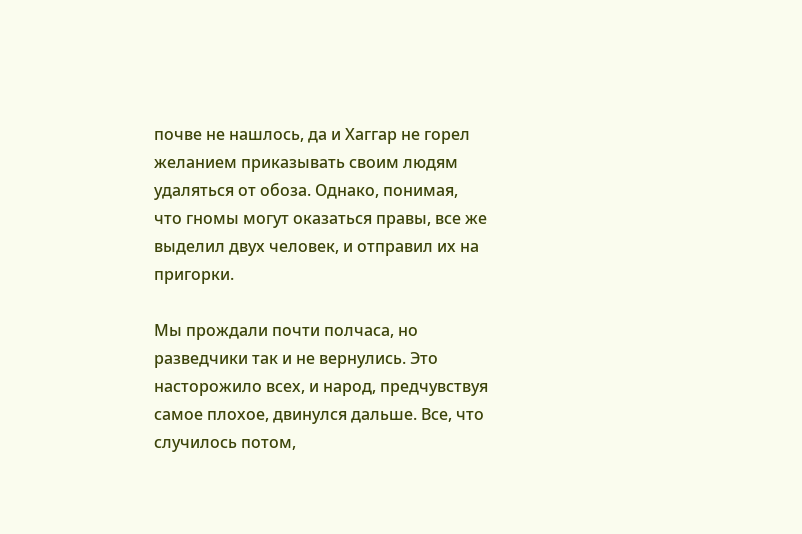почве не нашлось, да и Хаггар не горел желанием приказывать своим людям удаляться от обоза. Однако, понимая, что гномы могут оказаться правы, все же выделил двух человек, и отправил их на пригорки.

Мы прождали почти полчаса, но разведчики так и не вернулись. Это насторожило всех, и народ, предчувствуя самое плохое, двинулся дальше. Все, что случилось потом,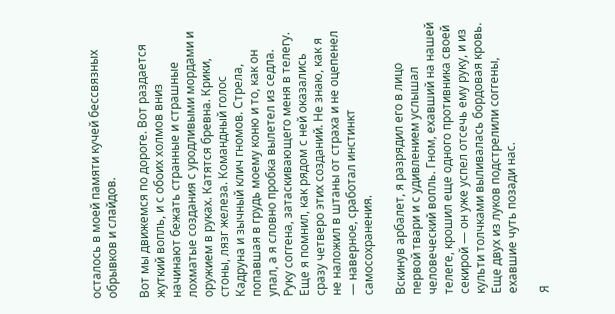осталось в моей памяти кучей бессвязных обрывков и слайдов.

Вот мы движемся по дороге. Вот раздается жуткий вопль, и с обоих холмов вниз начинают бежать странные и страшные лохматые создания с уродливыми мордами и оружием в руках. Катятся бревна. Крики, стоны, лязг железа. Командный голос Кадруна и зычный клич гномов. Стрела, попавшая в грудь моему коню и то, как он упал, а я словно пробка вылетел из седла. Руку соггена, затаскивающего меня в телегу. Еще я помнил, как рядом с ней оказались сразу четверо этих созданий. Не знаю, как я не наложил в штаны от страха и не оцепенел — наверное, сработал инстинкт самосохранения.

Вскинув арбалет, я разрядил его в лицо первой твари и с удивлением услышал человеческий вопль. Гном, ехавший на нашей телеге, крошил еще одного противника своей секирой — он уже успел отсечь ему руку, и из культи толчками выливалась бордовая кровь. Еще двух из луков подстрелили соггены, ехавшие чуть позади нас.

Я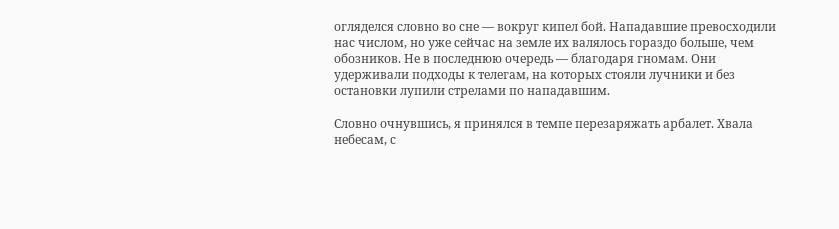огляделся словно во сне — вокруг кипел бой. Нападавшие превосходили нас числом, но уже сейчас на земле их валялось гораздо больше, чем обозников. Не в последнюю очередь — благодаря гномам. Они удерживали подходы к телегам, на которых стояли лучники и без остановки лупили стрелами по нападавшим.

Словно очнувшись, я принялся в темпе перезаряжать арбалет. Хвала небесам, с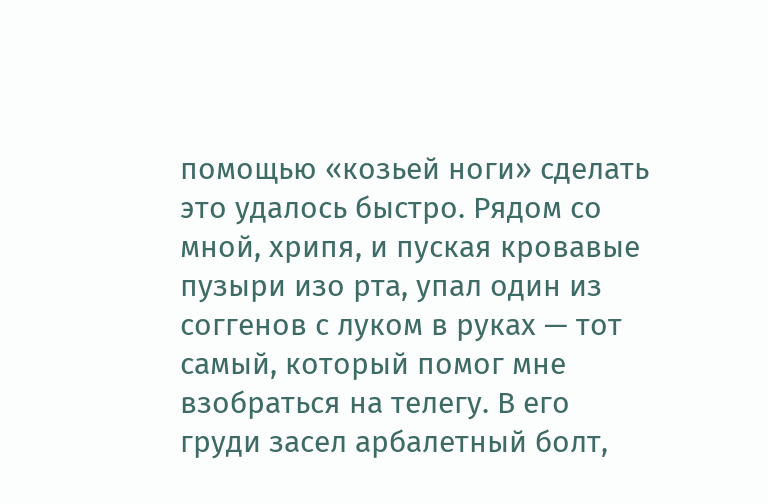помощью «козьей ноги» сделать это удалось быстро. Рядом со мной, хрипя, и пуская кровавые пузыри изо рта, упал один из соггенов с луком в руках — тот самый, который помог мне взобраться на телегу. В его груди засел арбалетный болт,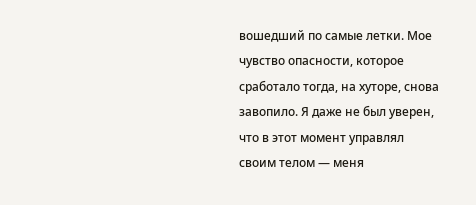вошедший по самые летки. Мое чувство опасности, которое сработало тогда, на хуторе, снова завопило. Я даже не был уверен, что в этот момент управлял своим телом — меня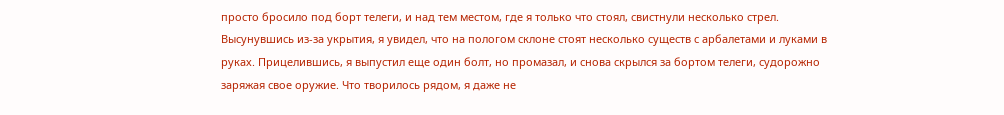просто бросило под борт телеги, и над тем местом, где я только что стоял, свистнули несколько стрел. Высунувшись из-за укрытия, я увидел, что на пологом склоне стоят несколько существ с арбалетами и луками в руках. Прицелившись, я выпустил еще один болт, но промазал, и снова скрылся за бортом телеги, судорожно заряжая свое оружие. Что творилось рядом, я даже не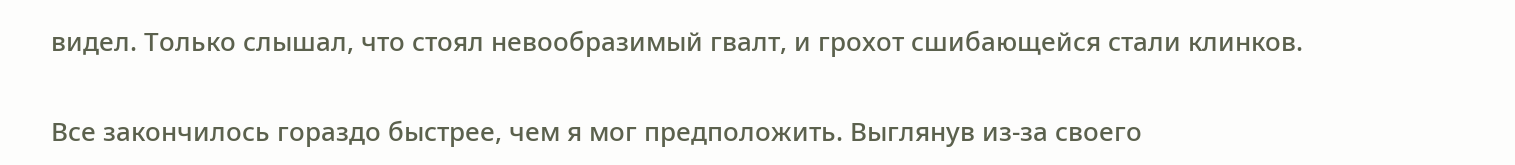видел. Только слышал, что стоял невообразимый гвалт, и грохот сшибающейся стали клинков.

Все закончилось гораздо быстрее, чем я мог предположить. Выглянув из-за своего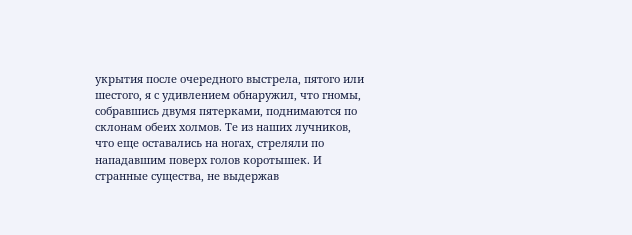укрытия после очередного выстрела, пятого или шестого, я с удивлением обнаружил, что гномы, собравшись двумя пятерками, поднимаются по склонам обеих холмов. Те из наших лучников, что еще оставались на ногах, стреляли по нападавшим поверх голов коротышек. И странные существа, не выдержав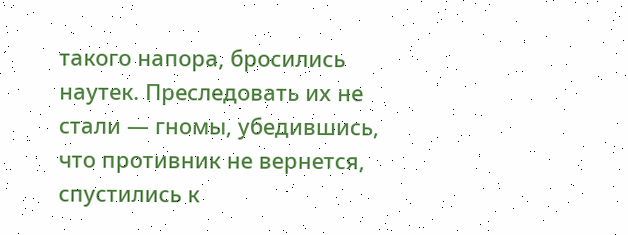такого напора, бросились наутек. Преследовать их не стали — гномы, убедившись, что противник не вернется, спустились к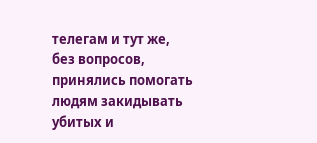телегам и тут же, без вопросов, принялись помогать людям закидывать убитых и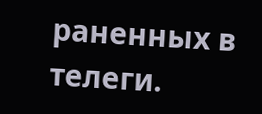раненных в телеги.